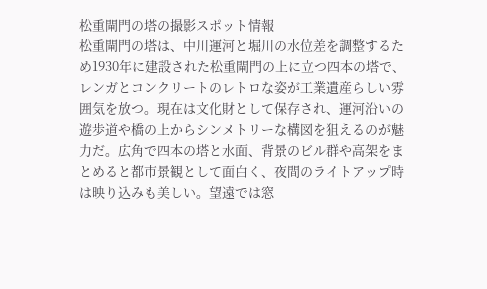松重閘門の塔の撮影スポット情報
松重閘門の塔は、中川運河と堀川の水位差を調整するため1930年に建設された松重閘門の上に立つ四本の塔で、レンガとコンクリートのレトロな姿が工業遺産らしい雰囲気を放つ。現在は文化財として保存され、運河沿いの遊歩道や橋の上からシンメトリーな構図を狙えるのが魅力だ。広角で四本の塔と水面、背景のビル群や高架をまとめると都市景観として面白く、夜間のライトアップ時は映り込みも美しい。望遠では窓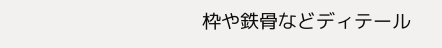枠や鉄骨などディテール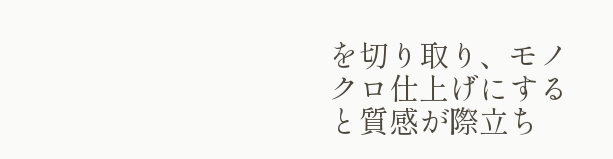を切り取り、モノクロ仕上げにすると質感が際立ち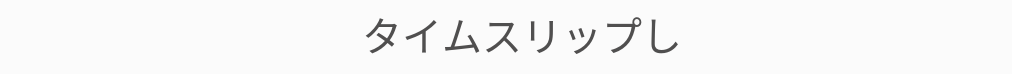タイムスリップし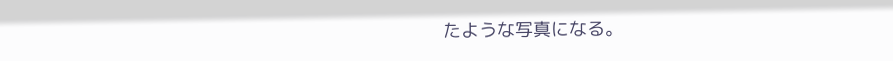たような写真になる。